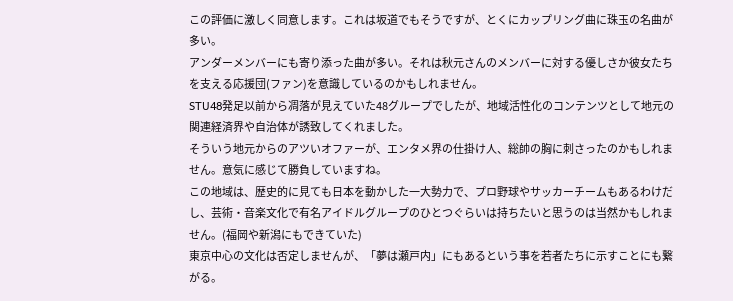この評価に激しく同意します。これは坂道でもそうですが、とくにカップリング曲に珠玉の名曲が多い。
アンダーメンバーにも寄り添った曲が多い。それは秋元さんのメンバーに対する優しさか彼女たちを支える応援団(ファン)を意識しているのかもしれません。
STU48発足以前から凋落が見えていた48グループでしたが、地域活性化のコンテンツとして地元の関連経済界や自治体が誘致してくれました。
そういう地元からのアツいオファーが、エンタメ界の仕掛け人、総帥の胸に刺さったのかもしれません。意気に感じて勝負していますね。
この地域は、歴史的に見ても日本を動かした一大勢力で、プロ野球やサッカーチームもあるわけだし、芸術・音楽文化で有名アイドルグループのひとつぐらいは持ちたいと思うのは当然かもしれません。(福岡や新潟にもできていた)
東京中心の文化は否定しませんが、「夢は瀬戸内」にもあるという事を若者たちに示すことにも繋がる。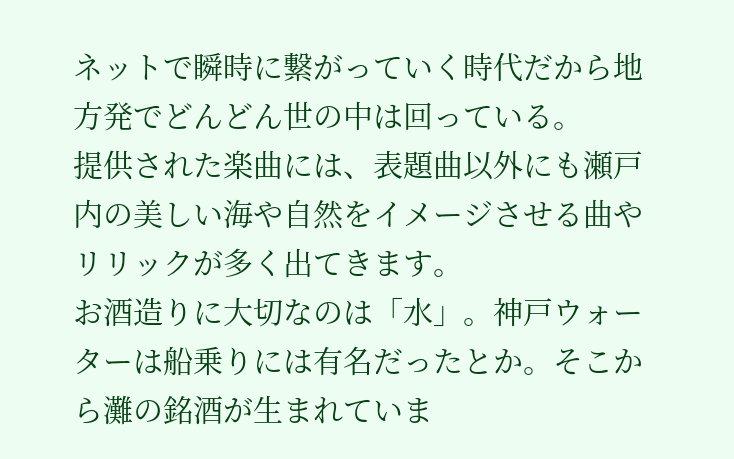ネットで瞬時に繋がっていく時代だから地方発でどんどん世の中は回っている。
提供された楽曲には、表題曲以外にも瀬戸内の美しい海や自然をイメージさせる曲やリリックが多く出てきます。
お酒造りに大切なのは「水」。神戸ウォーターは船乗りには有名だったとか。そこから灘の銘酒が生まれていま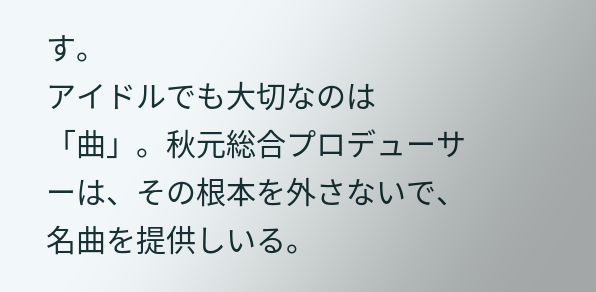す。
アイドルでも大切なのは「曲」。秋元総合プロデューサーは、その根本を外さないで、名曲を提供しいる。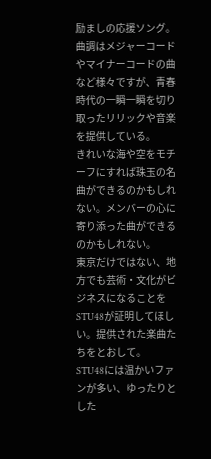励ましの応援ソング。曲調はメジャーコードやマイナーコードの曲など様々ですが、青春時代の一瞬一瞬を切り取ったリリックや音楽を提供している。
きれいな海や空をモチーフにすれば珠玉の名曲ができるのかもしれない。メンバーの心に寄り添った曲ができるのかもしれない。
東京だけではない、地方でも芸術・文化がビジネスになることをSTU48が証明してほしい。提供された楽曲たちをとおして。
STU48には温かいファンが多い、ゆったりとした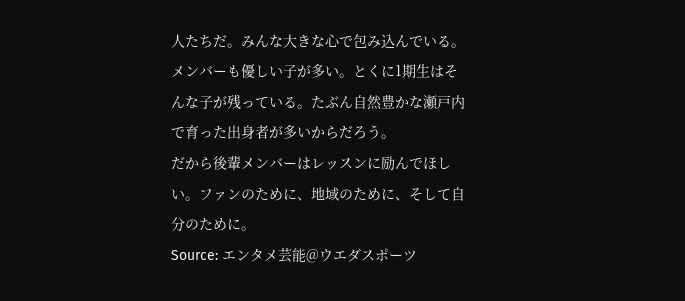人たちだ。みんな大きな心で包み込んでいる。
メンバーも優しい子が多い。とくに1期生はそんな子が残っている。たぶん自然豊かな瀬戸内で育った出身者が多いからだろう。
だから後輩メンバーはレッスンに励んでほしい。ファンのために、地域のために、そして自分のために。
Source: エンタメ芸能@ウエダスポーツ